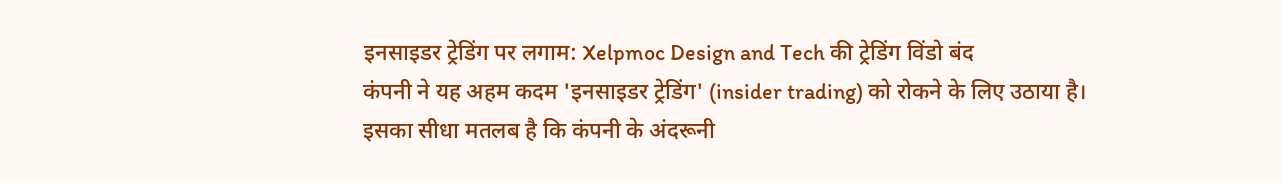इनसाइडर ट्रेडिंग पर लगाम: Xelpmoc Design and Tech की ट्रेडिंग विंडो बंद
कंपनी ने यह अहम कदम 'इनसाइडर ट्रेडिंग' (insider trading) को रोकने के लिए उठाया है। इसका सीधा मतलब है कि कंपनी के अंदरूनी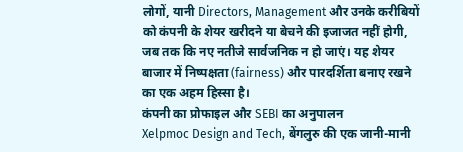लोगों, यानी Directors, Management और उनके करीबियों को कंपनी के शेयर खरीदने या बेचने की इजाजत नहीं होगी, जब तक कि नए नतीजे सार्वजनिक न हो जाएं। यह शेयर बाजार में निष्पक्षता (fairness) और पारदर्शिता बनाए रखने का एक अहम हिस्सा है।
कंपनी का प्रोफाइल और SEBI का अनुपालन
Xelpmoc Design and Tech, बेंगलुरु की एक जानी-मानी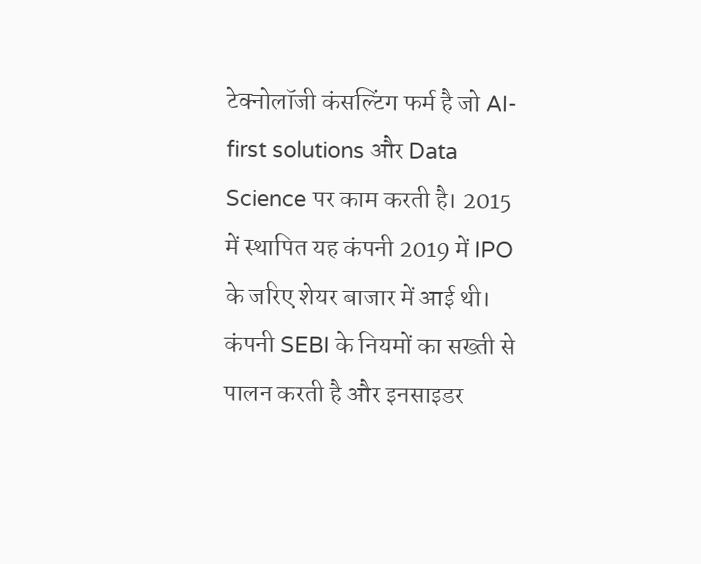टेक्नोलॉजी कंसल्टिंग फर्म है जो AI-first solutions और Data Science पर काम करती है। 2015 में स्थापित यह कंपनी 2019 में IPO के जरिए शेयर बाजार में आई थी। कंपनी SEBI के नियमों का सख्ती से पालन करती है और इनसाइडर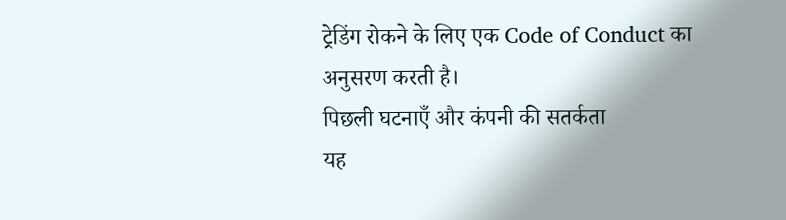ट्रेडिंग रोकने के लिए एक Code of Conduct का अनुसरण करती है।
पिछली घटनाएँ और कंपनी की सतर्कता
यह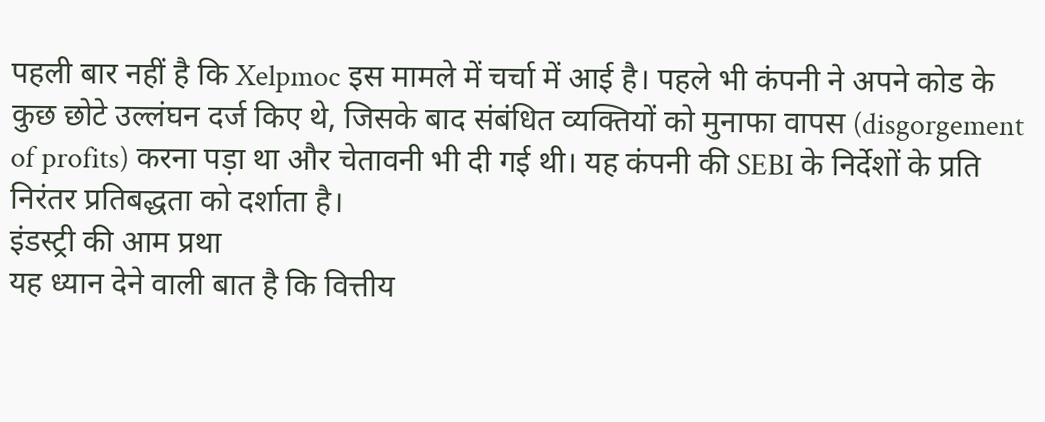पहली बार नहीं है कि Xelpmoc इस मामले में चर्चा में आई है। पहले भी कंपनी ने अपने कोड के कुछ छोटे उल्लंघन दर्ज किए थे, जिसके बाद संबंधित व्यक्तियों को मुनाफा वापस (disgorgement of profits) करना पड़ा था और चेतावनी भी दी गई थी। यह कंपनी की SEBI के निर्देशों के प्रति निरंतर प्रतिबद्धता को दर्शाता है।
इंडस्ट्री की आम प्रथा
यह ध्यान देने वाली बात है कि वित्तीय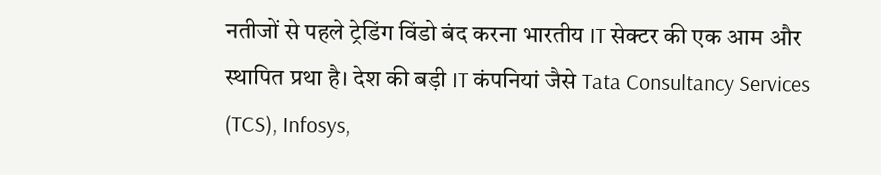नतीजों से पहले ट्रेडिंग विंडो बंद करना भारतीय IT सेक्टर की एक आम और स्थापित प्रथा है। देश की बड़ी IT कंपनियां जैसे Tata Consultancy Services (TCS), Infosys,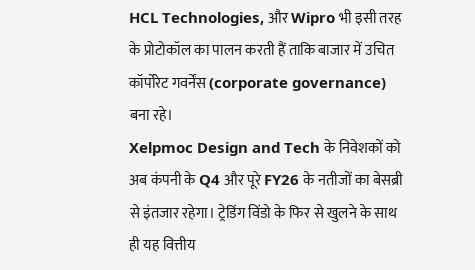HCL Technologies, और Wipro भी इसी तरह के प्रोटोकॉल का पालन करती हैं ताकि बाजार में उचित कॉर्पोरेट गवर्नेंस (corporate governance) बना रहे।
Xelpmoc Design and Tech के निवेशकों को अब कंपनी के Q4 और पूरे FY26 के नतीजों का बेसब्री से इंतजार रहेगा। ट्रेडिंग विंडो के फिर से खुलने के साथ ही यह वित्तीय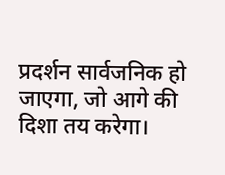प्रदर्शन सार्वजनिक हो जाएगा, जो आगे की दिशा तय करेगा।